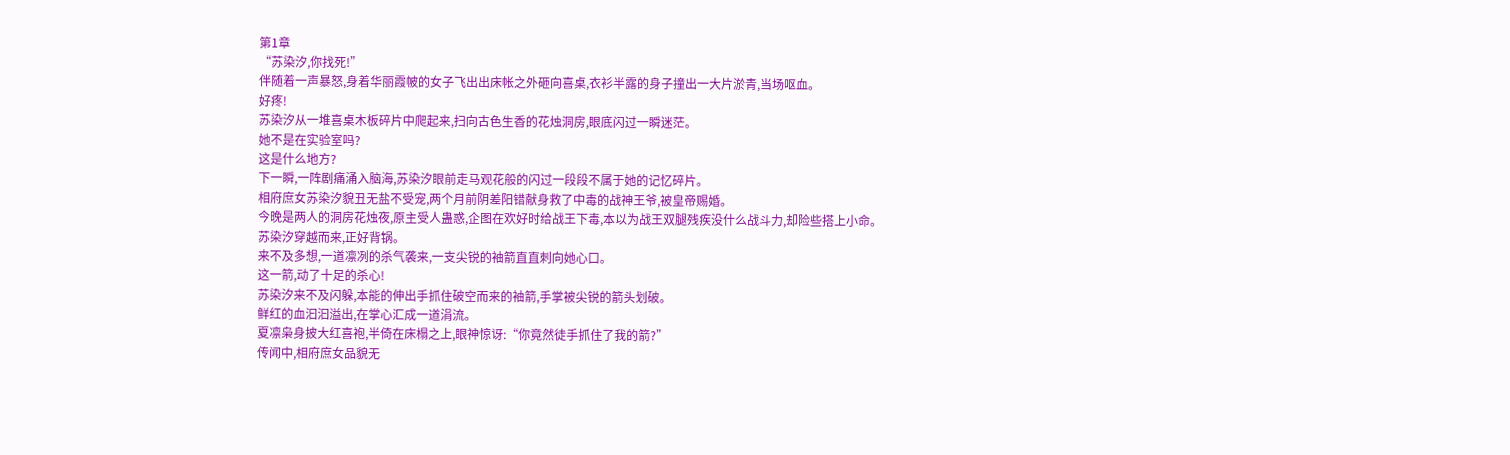第1章
“苏染汐,你找死!”
伴随着一声暴怒,身着华丽霞帔的女子飞出出床帐之外砸向喜桌,衣衫半露的身子撞出一大片淤青,当场呕血。
好疼!
苏染汐从一堆喜桌木板碎片中爬起来,扫向古色生香的花烛洞房,眼底闪过一瞬迷茫。
她不是在实验室吗?
这是什么地方?
下一瞬,一阵剧痛涌入脑海,苏染汐眼前走马观花般的闪过一段段不属于她的记忆碎片。
相府庶女苏染汐貌丑无盐不受宠,两个月前阴差阳错献身救了中毒的战神王爷,被皇帝赐婚。
今晚是两人的洞房花烛夜,原主受人蛊惑,企图在欢好时给战王下毒,本以为战王双腿残疾没什么战斗力,却险些搭上小命。
苏染汐穿越而来,正好背锅。
来不及多想,一道凛冽的杀气袭来,一支尖锐的袖箭直直刺向她心口。
这一箭,动了十足的杀心!
苏染汐来不及闪躲,本能的伸出手抓住破空而来的袖箭,手掌被尖锐的箭头划破。
鲜红的血汩汩溢出,在掌心汇成一道涓流。
夏凛枭身披大红喜袍,半倚在床榻之上,眼神惊讶:“你竟然徒手抓住了我的箭?”
传闻中,相府庶女品貌无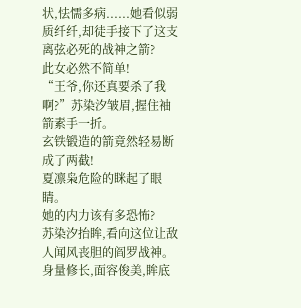状,怯懦多病......她看似弱质纤纤,却徒手接下了这支离弦必死的战神之箭?
此女必然不简单!
“王爷,你还真要杀了我啊?”苏染汐皱眉,握住袖箭素手一折。
玄铁锻造的箭竟然轻易断成了两截!
夏凛枭危险的眯起了眼睛。
她的内力该有多恐怖?
苏染汐抬眸,看向这位让敌人闻风丧胆的阎罗战神。
身量修长,面容俊美,眸底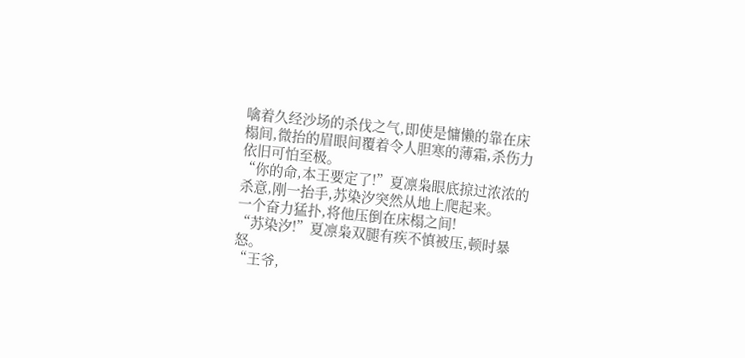噙着久经沙场的杀伐之气,即使是慵懒的靠在床榻间,微抬的眉眼间覆着令人胆寒的薄霜,杀伤力依旧可怕至极。
“你的命,本王要定了!”夏凛枭眼底掠过浓浓的杀意,刚一抬手,苏染汐突然从地上爬起来。
一个奋力猛扑,将他压倒在床榻之间!
“苏染汐!”夏凛枭双腿有疾不慎被压,顿时暴怒。
“王爷,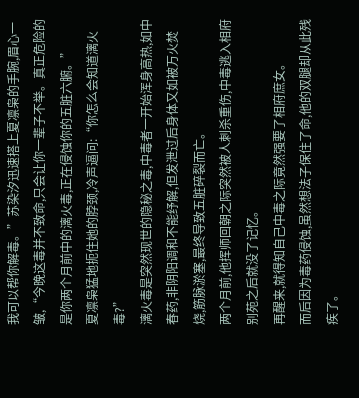我可以帮你解毒。”苏染汐迅速搭上夏凛枭的手腕,眉心一皱,“今晚这毒并不致命,只会让你一辈子不举。真正危险的是你两个月前中的漓火毒,正在侵蚀你的五脏六腑。”
夏凛枭猛地扼住她的脖颈,冷声逼问:“你怎么会知道漓火毒?”
漓火毒是突然现世的隐秘之毒,中毒者一开始浑身高热,如中春药,非阴阳调和不能纾解,但发泄过后身体又如被万火焚烧,筋脉淤塞,最终导致五脏碎裂而亡。
两个月前,他挥师回朝之际突然被人刺杀重伤,中毒逃入相府别苑之后就没了记忆。
再醒来,就得知自己中毒之际竟然强要了相府庶女。
而后因为毒药侵蚀,虽然想法子保住了命,他的双腿却从此残疾了。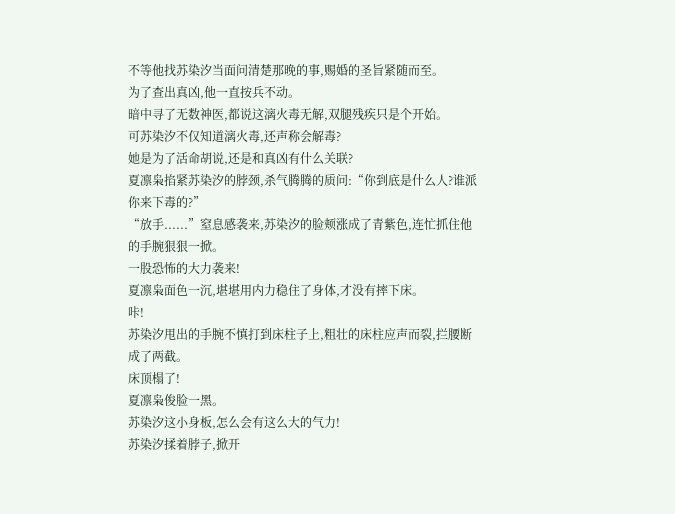不等他找苏染汐当面问清楚那晚的事,赐婚的圣旨紧随而至。
为了查出真凶,他一直按兵不动。
暗中寻了无数神医,都说这漓火毒无解,双腿残疾只是个开始。
可苏染汐不仅知道漓火毒,还声称会解毒?
她是为了活命胡说,还是和真凶有什么关联?
夏凛枭掐紧苏染汐的脖颈,杀气腾腾的质问:“你到底是什么人?谁派你来下毒的?”
“放手......”窒息感袭来,苏染汐的脸颊涨成了青紫色,连忙抓住他的手腕狠狠一掀。
一股恐怖的大力袭来!
夏凛枭面色一沉,堪堪用内力稳住了身体,才没有摔下床。
咔!
苏染汐甩出的手腕不慎打到床柱子上,粗壮的床柱应声而裂,拦腰断成了两截。
床顶榻了!
夏凛枭俊脸一黑。
苏染汐这小身板,怎么会有这么大的气力!
苏染汐揉着脖子,掀开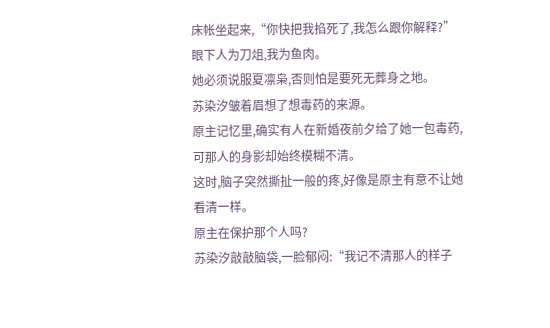床帐坐起来,“你快把我掐死了,我怎么跟你解释?”
眼下人为刀俎,我为鱼肉。
她必须说服夏凛枭,否则怕是要死无葬身之地。
苏染汐皱着眉想了想毒药的来源。
原主记忆里,确实有人在新婚夜前夕给了她一包毒药,可那人的身影却始终模糊不清。
这时,脑子突然撕扯一般的疼,好像是原主有意不让她看清一样。
原主在保护那个人吗?
苏染汐敲敲脑袋,一脸郁闷:“我记不清那人的样子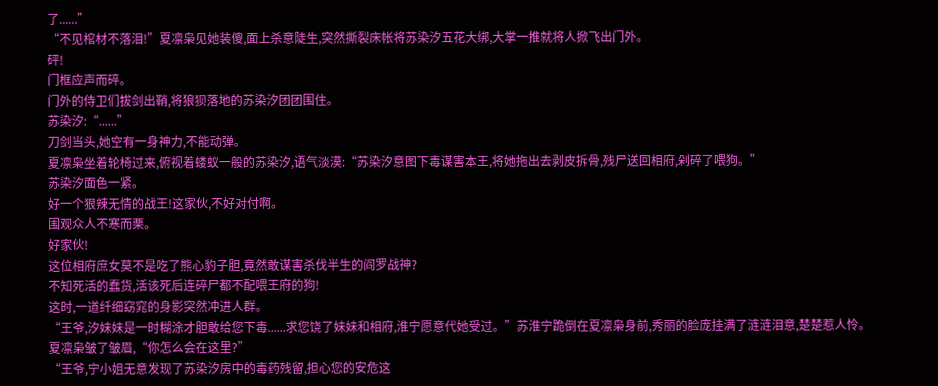了......”
“不见棺材不落泪!”夏凛枭见她装傻,面上杀意陡生,突然撕裂床帐将苏染汐五花大绑,大掌一推就将人掀飞出门外。
砰!
门框应声而碎。
门外的侍卫们拔剑出鞘,将狼狈落地的苏染汐团团围住。
苏染汐:“......”
刀剑当头,她空有一身神力,不能动弹。
夏凛枭坐着轮椅过来,俯视着蝼蚁一般的苏染汐,语气淡漠:“苏染汐意图下毒谋害本王,将她拖出去剥皮拆骨,残尸送回相府,剁碎了喂狗。”
苏染汐面色一紧。
好一个狠辣无情的战王!这家伙,不好对付啊。
围观众人不寒而栗。
好家伙!
这位相府庶女莫不是吃了熊心豹子胆,竟然敢谋害杀伐半生的阎罗战神?
不知死活的蠢货,活该死后连碎尸都不配喂王府的狗!
这时,一道纤细窈窕的身影突然冲进人群。
“王爷,汐妹妹是一时糊涂才胆敢给您下毒......求您饶了妹妹和相府,淮宁愿意代她受过。”苏淮宁跪倒在夏凛枭身前,秀丽的脸庞挂满了涟涟泪意,楚楚惹人怜。
夏凛枭皱了皱眉,“你怎么会在这里?”
“王爷,宁小姐无意发现了苏染汐房中的毒药残留,担心您的安危这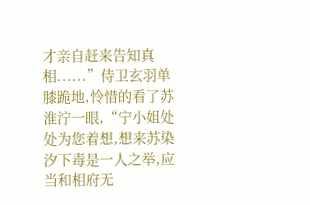才亲自赶来告知真相......”侍卫玄羽单膝跪地,怜惜的看了苏淮泞一眼,“宁小姐处处为您着想,想来苏染汐下毒是一人之举,应当和相府无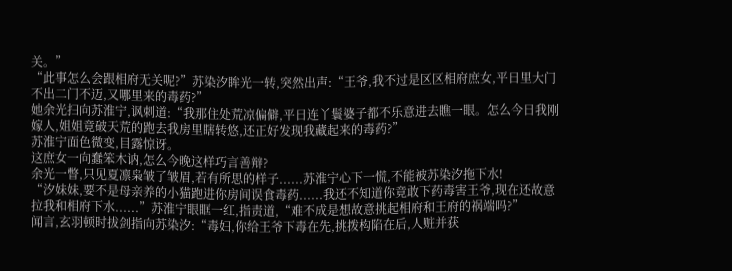关。”
“此事怎么会跟相府无关呢?”苏染汐眸光一转,突然出声:“王爷,我不过是区区相府庶女,平日里大门不出二门不迈,又哪里来的毒药?”
她余光扫向苏淮宁,讽刺道:“我那住处荒凉偏僻,平日连丫鬟婆子都不乐意进去瞧一眼。怎么今日我刚嫁人,姐姐竟破天荒的跑去我房里瞎转悠,还正好发现我藏起来的毒药?”
苏淮宁面色微变,目露惊讶。
这庶女一向蠢笨木讷,怎么今晚这样巧言善辩?
余光一瞥,只见夏凛枭皱了皱眉,若有所思的样子......苏淮宁心下一慌,不能被苏染汐拖下水!
“汐妹妹,要不是母亲养的小猫跑进你房间误食毒药......我还不知道你竟敢下药毒害王爷,现在还故意拉我和相府下水......”苏淮宁眼眶一红,指责道,“难不成是想故意挑起相府和王府的祸端吗?”
闻言,玄羽顿时拔剑指向苏染汐:“毒妇,你给王爷下毒在先,挑拨构陷在后,人赃并获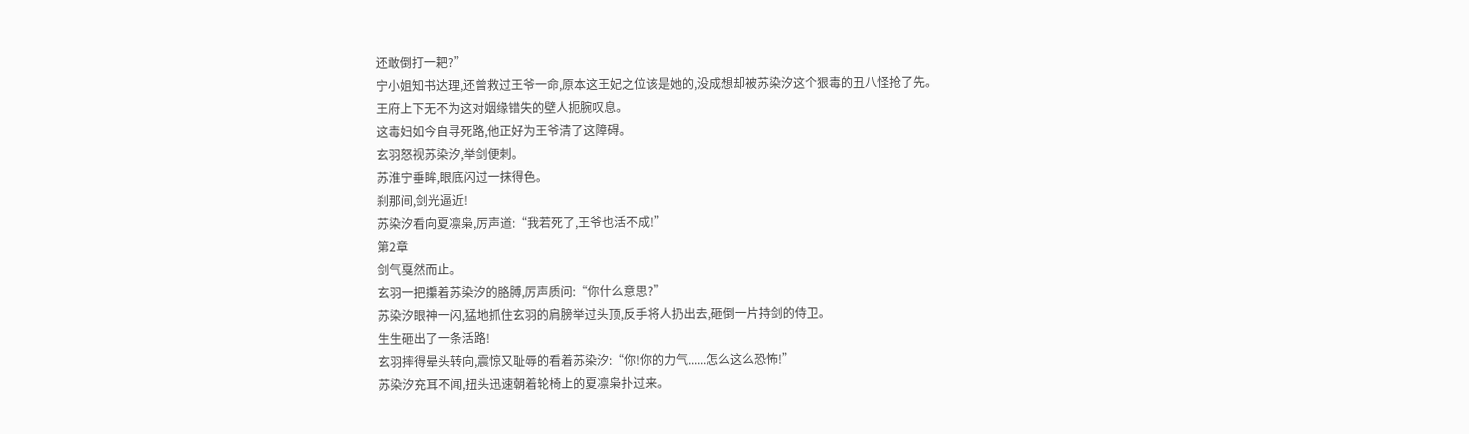还敢倒打一耙?”
宁小姐知书达理,还曾救过王爷一命,原本这王妃之位该是她的,没成想却被苏染汐这个狠毒的丑八怪抢了先。
王府上下无不为这对姻缘错失的壁人扼腕叹息。
这毒妇如今自寻死路,他正好为王爷清了这障碍。
玄羽怒视苏染汐,举剑便刺。
苏淮宁垂眸,眼底闪过一抹得色。
刹那间,剑光逼近!
苏染汐看向夏凛枭,厉声道:“我若死了,王爷也活不成!”
第2章
剑气戛然而止。
玄羽一把攥着苏染汐的胳膊,厉声质问:“你什么意思?”
苏染汐眼神一闪,猛地抓住玄羽的肩膀举过头顶,反手将人扔出去,砸倒一片持剑的侍卫。
生生砸出了一条活路!
玄羽摔得晕头转向,震惊又耻辱的看着苏染汐:“你!你的力气......怎么这么恐怖!”
苏染汐充耳不闻,扭头迅速朝着轮椅上的夏凛枭扑过来。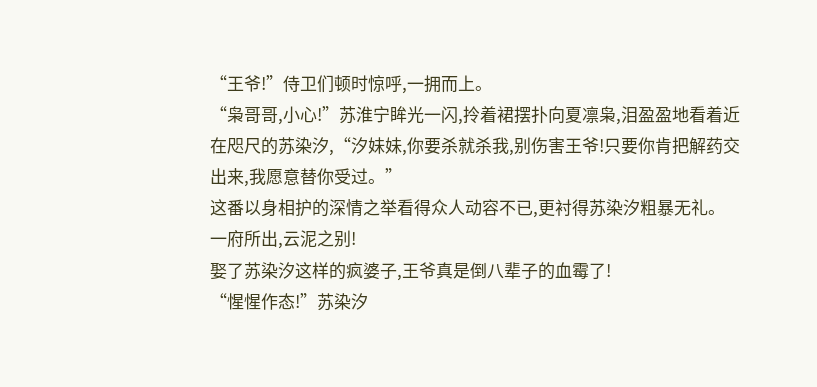“王爷!”侍卫们顿时惊呼,一拥而上。
“枭哥哥,小心!”苏淮宁眸光一闪,拎着裙摆扑向夏凛枭,泪盈盈地看着近在咫尺的苏染汐,“汐妹妹,你要杀就杀我,别伤害王爷!只要你肯把解药交出来,我愿意替你受过。”
这番以身相护的深情之举看得众人动容不已,更衬得苏染汐粗暴无礼。
一府所出,云泥之别!
娶了苏染汐这样的疯婆子,王爷真是倒八辈子的血霉了!
“惺惺作态!”苏染汐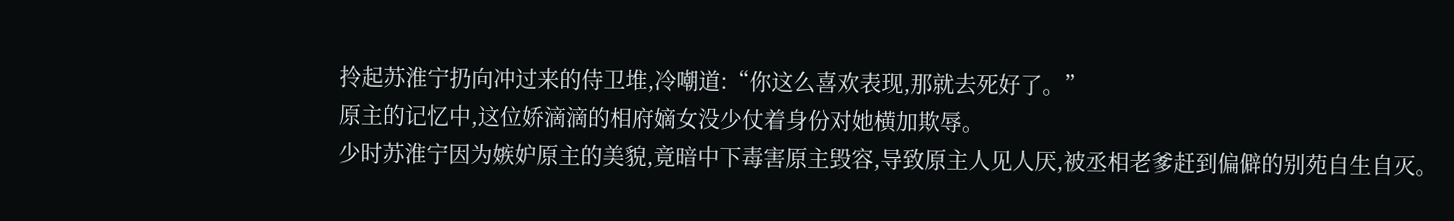拎起苏淮宁扔向冲过来的侍卫堆,冷嘲道:“你这么喜欢表现,那就去死好了。”
原主的记忆中,这位娇滴滴的相府嫡女没少仗着身份对她横加欺辱。
少时苏淮宁因为嫉妒原主的美貌,竟暗中下毒害原主毁容,导致原主人见人厌,被丞相老爹赶到偏僻的别苑自生自灭。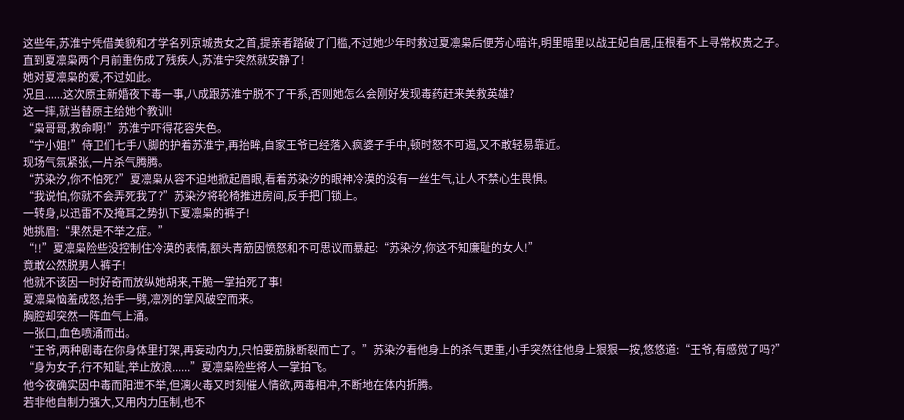这些年,苏淮宁凭借美貌和才学名列京城贵女之首,提亲者踏破了门槛,不过她少年时救过夏凛枭后便芳心暗许,明里暗里以战王妃自居,压根看不上寻常权贵之子。
直到夏凛枭两个月前重伤成了残疾人,苏淮宁突然就安静了!
她对夏凛枭的爱,不过如此。
况且......这次原主新婚夜下毒一事,八成跟苏淮宁脱不了干系,否则她怎么会刚好发现毒药赶来美救英雄?
这一摔,就当替原主给她个教训!
“枭哥哥,救命啊!”苏淮宁吓得花容失色。
“宁小姐!”侍卫们七手八脚的护着苏淮宁,再抬眸,自家王爷已经落入疯婆子手中,顿时怒不可遏,又不敢轻易靠近。
现场气氛紧张,一片杀气腾腾。
“苏染汐,你不怕死?”夏凛枭从容不迫地掀起眉眼,看着苏染汐的眼神冷漠的没有一丝生气,让人不禁心生畏惧。
“我说怕,你就不会弄死我了?”苏染汐将轮椅推进房间,反手把门锁上。
一转身,以迅雷不及掩耳之势扒下夏凛枭的裤子!
她挑眉:“果然是不举之症。”
“!!”夏凛枭险些没控制住冷漠的表情,额头青筋因愤怒和不可思议而暴起:“苏染汐,你这不知廉耻的女人!”
竟敢公然脱男人裤子!
他就不该因一时好奇而放纵她胡来,干脆一掌拍死了事!
夏凛枭恼羞成怒,抬手一劈,凛冽的掌风破空而来。
胸腔却突然一阵血气上涌。
一张口,血色喷涌而出。
“王爷,两种剧毒在你身体里打架,再妄动内力,只怕要筋脉断裂而亡了。”苏染汐看他身上的杀气更重,小手突然往他身上狠狠一按,悠悠道:“王爷,有感觉了吗?”
“身为女子,行不知耻,举止放浪......”夏凛枭险些将人一掌拍飞。
他今夜确实因中毒而阳泄不举,但漓火毒又时刻催人情欲,两毒相冲,不断地在体内折腾。
若非他自制力强大,又用内力压制,也不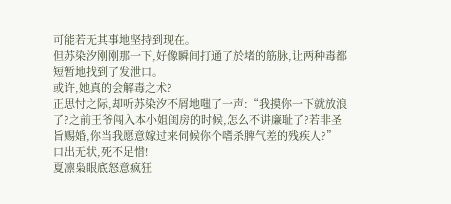可能若无其事地坚持到现在。
但苏染汐刚刚那一下,好像瞬间打通了於堵的筋脉,让两种毒都短暂地找到了发泄口。
或许,她真的会解毒之术?
正思忖之际,却听苏染汐不屑地嗤了一声:“我摸你一下就放浪了?之前王爷闯入本小姐闺房的时候,怎么不讲廉耻了?若非圣旨赐婚,你当我愿意嫁过来伺候你个嗜杀脾气差的残疾人?”
口出无状,死不足惜!
夏凛枭眼底怒意疯狂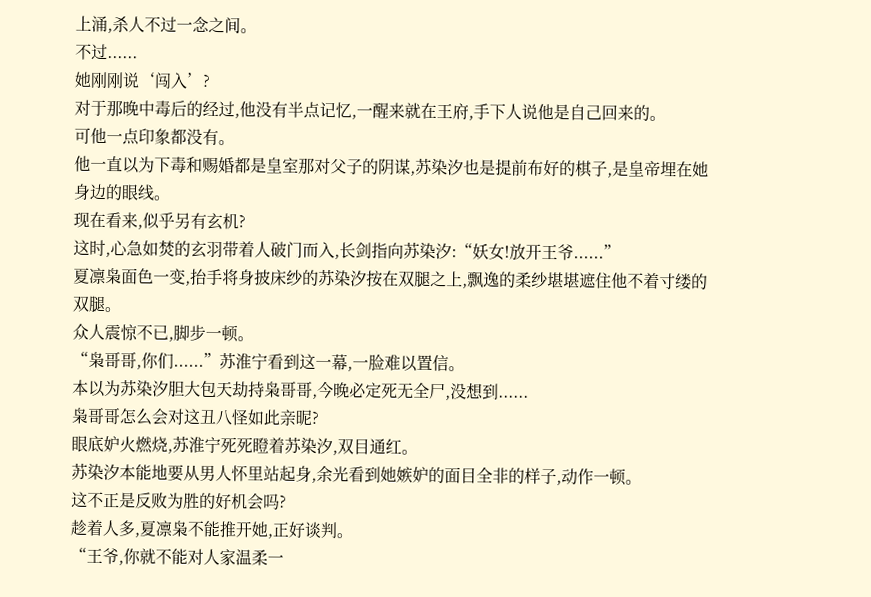上涌,杀人不过一念之间。
不过......
她刚刚说‘闯入’?
对于那晚中毒后的经过,他没有半点记忆,一醒来就在王府,手下人说他是自己回来的。
可他一点印象都没有。
他一直以为下毒和赐婚都是皇室那对父子的阴谋,苏染汐也是提前布好的棋子,是皇帝埋在她身边的眼线。
现在看来,似乎另有玄机?
这时,心急如焚的玄羽带着人破门而入,长剑指向苏染汐:“妖女!放开王爷......”
夏凛枭面色一变,抬手将身披床纱的苏染汐按在双腿之上,飘逸的柔纱堪堪遮住他不着寸缕的双腿。
众人震惊不已,脚步一顿。
“枭哥哥,你们......”苏淮宁看到这一幕,一脸难以置信。
本以为苏染汐胆大包天劫持枭哥哥,今晚必定死无全尸,没想到......
枭哥哥怎么会对这丑八怪如此亲昵?
眼底妒火燃烧,苏淮宁死死瞪着苏染汐,双目通红。
苏染汐本能地要从男人怀里站起身,余光看到她嫉妒的面目全非的样子,动作一顿。
这不正是反败为胜的好机会吗?
趁着人多,夏凛枭不能推开她,正好谈判。
“王爷,你就不能对人家温柔一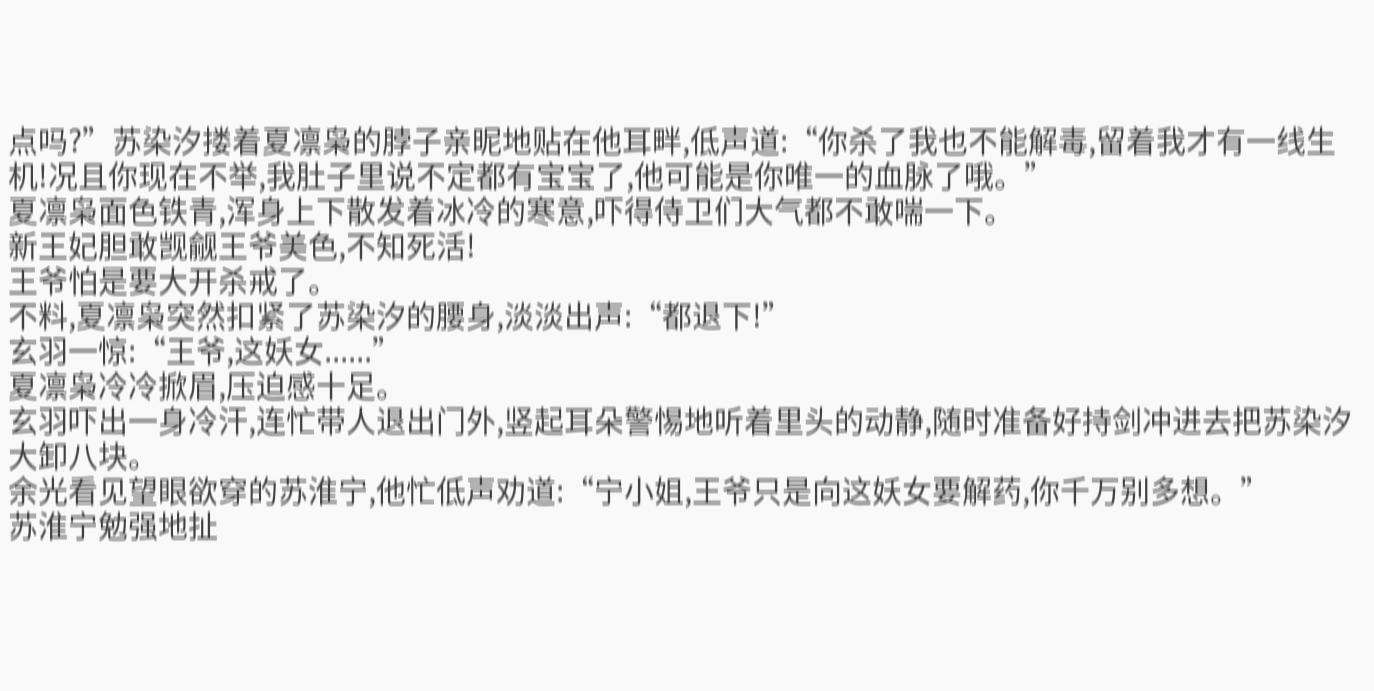点吗?”苏染汐搂着夏凛枭的脖子亲昵地贴在他耳畔,低声道:“你杀了我也不能解毒,留着我才有一线生机!况且你现在不举,我肚子里说不定都有宝宝了,他可能是你唯一的血脉了哦。”
夏凛枭面色铁青,浑身上下散发着冰冷的寒意,吓得侍卫们大气都不敢喘一下。
新王妃胆敢觊觎王爷美色,不知死活!
王爷怕是要大开杀戒了。
不料,夏凛枭突然扣紧了苏染汐的腰身,淡淡出声:“都退下!”
玄羽一惊:“王爷,这妖女......”
夏凛枭冷冷掀眉,压迫感十足。
玄羽吓出一身冷汗,连忙带人退出门外,竖起耳朵警惕地听着里头的动静,随时准备好持剑冲进去把苏染汐大卸八块。
余光看见望眼欲穿的苏淮宁,他忙低声劝道:“宁小姐,王爷只是向这妖女要解药,你千万别多想。”
苏淮宁勉强地扯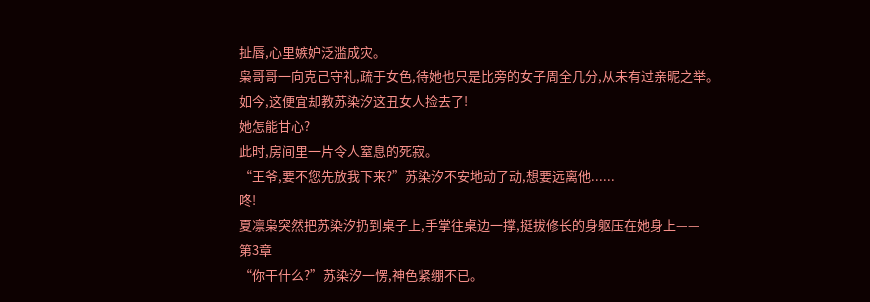扯唇,心里嫉妒泛滥成灾。
枭哥哥一向克己守礼,疏于女色,待她也只是比旁的女子周全几分,从未有过亲昵之举。
如今,这便宜却教苏染汐这丑女人捡去了!
她怎能甘心?
此时,房间里一片令人窒息的死寂。
“王爷,要不您先放我下来?”苏染汐不安地动了动,想要远离他......
咚!
夏凛枭突然把苏染汐扔到桌子上,手掌往桌边一撑,挺拔修长的身躯压在她身上——
第3章
“你干什么?”苏染汐一愣,神色紧绷不已。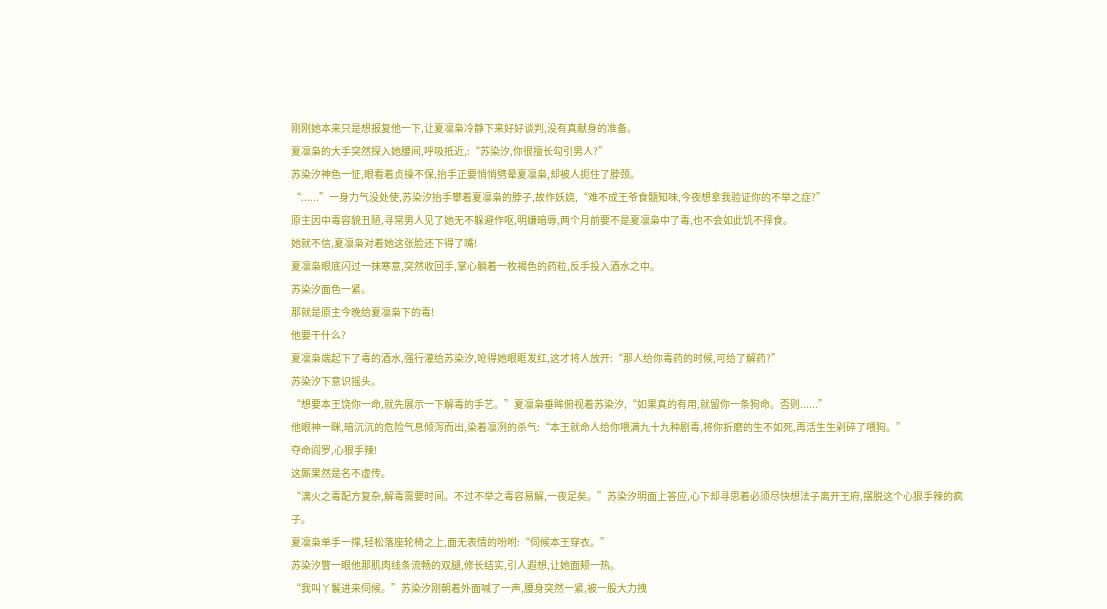刚刚她本来只是想报复他一下,让夏凛枭冷静下来好好谈判,没有真献身的准备。
夏凛枭的大手突然探入她腰间,呼吸抵近,:“苏染汐,你很擅长勾引男人?”
苏染汐神色一怔,眼看着贞操不保,抬手正要悄悄劈晕夏凛枭,却被人扼住了脖颈。
“......”一身力气没处使,苏染汐抬手攀着夏凛枭的脖子,故作妖娆,“难不成王爷食髓知味,今夜想拿我验证你的不举之症?”
原主因中毒容貌丑陋,寻常男人见了她无不躲避作呕,明嫌暗辱,两个月前要不是夏凛枭中了毒,也不会如此饥不择食。
她就不信,夏凛枭对着她这张脸还下得了嘴!
夏凛枭眼底闪过一抹寒意,突然收回手,掌心躺着一枚褐色的药粒,反手投入酒水之中。
苏染汐面色一紧。
那就是原主今晚给夏凛枭下的毒!
他要干什么?
夏凛枭端起下了毒的酒水,强行灌给苏染汐,呛得她眼眶发红,这才将人放开:“那人给你毒药的时候,可给了解药?”
苏染汐下意识摇头。
“想要本王饶你一命,就先展示一下解毒的手艺。”夏凛枭垂眸俯视着苏染汐,“如果真的有用,就留你一条狗命。否则......”
他眼神一眯,暗沉沉的危险气息倾泻而出,染着凛冽的杀气:“本王就命人给你喂满九十九种剧毒,将你折磨的生不如死,再活生生剁碎了喂狗。”
夺命阎罗,心狠手辣!
这厮果然是名不虚传。
“漓火之毒配方复杂,解毒需要时间。不过不举之毒容易解,一夜足矣。”苏染汐明面上答应,心下却寻思着必须尽快想法子离开王府,摆脱这个心狠手辣的疯子。
夏凛枭单手一撑,轻松落座轮椅之上,面无表情的吩咐:“伺候本王穿衣。”
苏染汐瞥一眼他那肌肉线条流畅的双腿,修长结实,引人遐想,让她面颊一热。
“我叫丫鬟进来伺候。”苏染汐刚朝着外面喊了一声,腰身突然一紧,被一股大力拽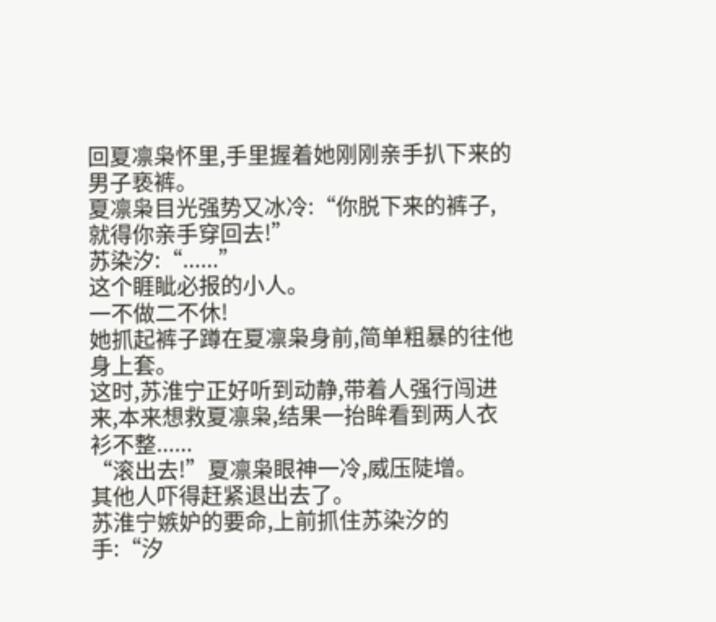回夏凛枭怀里,手里握着她刚刚亲手扒下来的男子亵裤。
夏凛枭目光强势又冰冷:“你脱下来的裤子,就得你亲手穿回去!”
苏染汐:“......”
这个睚眦必报的小人。
一不做二不休!
她抓起裤子蹲在夏凛枭身前,简单粗暴的往他身上套。
这时,苏淮宁正好听到动静,带着人强行闯进来,本来想救夏凛枭,结果一抬眸看到两人衣衫不整......
“滚出去!”夏凛枭眼神一冷,威压陡增。
其他人吓得赶紧退出去了。
苏淮宁嫉妒的要命,上前抓住苏染汐的手:“汐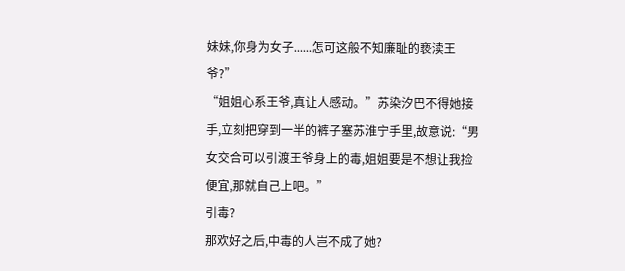妹妹,你身为女子......怎可这般不知廉耻的亵渎王爷?”
“姐姐心系王爷,真让人感动。”苏染汐巴不得她接手,立刻把穿到一半的裤子塞苏淮宁手里,故意说:“男女交合可以引渡王爷身上的毒,姐姐要是不想让我捡便宜,那就自己上吧。”
引毒?
那欢好之后,中毒的人岂不成了她?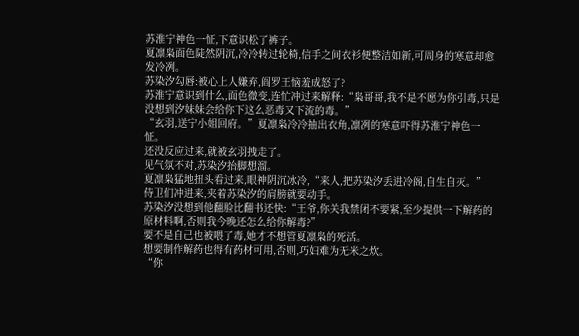苏淮宁神色一怔,下意识松了裤子。
夏凛枭面色陡然阴沉,冷冷转过轮椅,信手之间衣衫便整洁如新,可周身的寒意却愈发冷冽。
苏染汐勾唇:被心上人嫌弃,阎罗王恼羞成怒了?
苏淮宁意识到什么,面色微变,连忙冲过来解释:“枭哥哥,我不是不愿为你引毒,只是没想到汐妹妹会给你下这么恶毒又下流的毒。”
“玄羽,送宁小姐回府。”夏凛枭冷冷抽出衣角,凛冽的寒意吓得苏淮宁神色一怔。
还没反应过来,就被玄羽拽走了。
见气氛不对,苏染汐抬脚想溜。
夏凛枭猛地扭头看过来,眼神阴沉冰冷,“来人,把苏染汐丢进冷阁,自生自灭。”
侍卫们冲进来,夹着苏染汐的肩膀就要动手。
苏染汐没想到他翻脸比翻书还快:“王爷,你关我禁闭不要紧,至少提供一下解药的原材料啊,否则我今晚还怎么给你解毒?”
要不是自己也被喂了毒,她才不想管夏凛枭的死活。
想要制作解药也得有药材可用,否则,巧妇难为无米之炊。
“你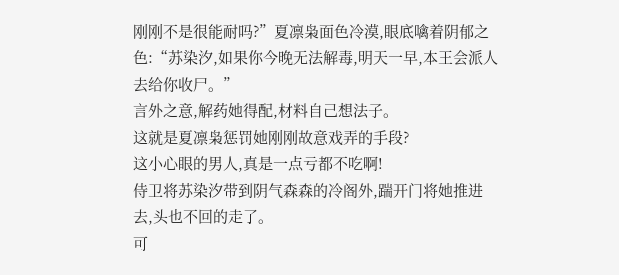刚刚不是很能耐吗?”夏凛枭面色冷漠,眼底噙着阴郁之色:“苏染汐,如果你今晚无法解毒,明天一早,本王会派人去给你收尸。”
言外之意,解药她得配,材料自己想法子。
这就是夏凛枭惩罚她刚刚故意戏弄的手段?
这小心眼的男人,真是一点亏都不吃啊!
侍卫将苏染汐带到阴气森森的冷阁外,踹开门将她推进去,头也不回的走了。
可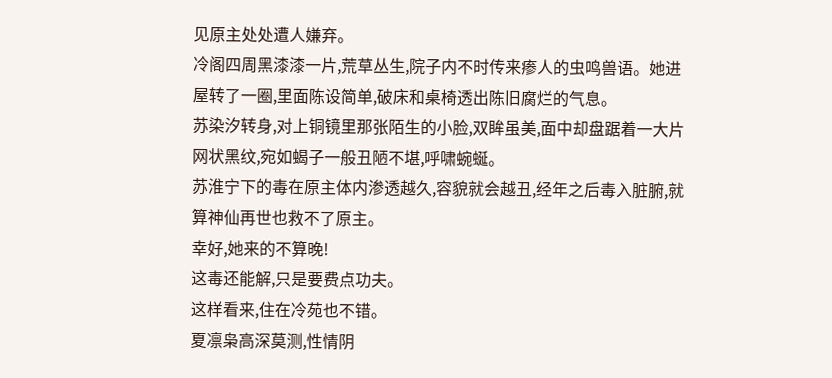见原主处处遭人嫌弃。
冷阁四周黑漆漆一片,荒草丛生,院子内不时传来瘆人的虫鸣兽语。她进屋转了一圈,里面陈设简单,破床和桌椅透出陈旧腐烂的气息。
苏染汐转身,对上铜镜里那张陌生的小脸,双眸虽美,面中却盘踞着一大片网状黑纹,宛如蝎子一般丑陋不堪,呼啸蜿蜒。
苏淮宁下的毒在原主体内渗透越久,容貌就会越丑,经年之后毒入脏腑,就算神仙再世也救不了原主。
幸好,她来的不算晚!
这毒还能解,只是要费点功夫。
这样看来,住在冷苑也不错。
夏凛枭高深莫测,性情阴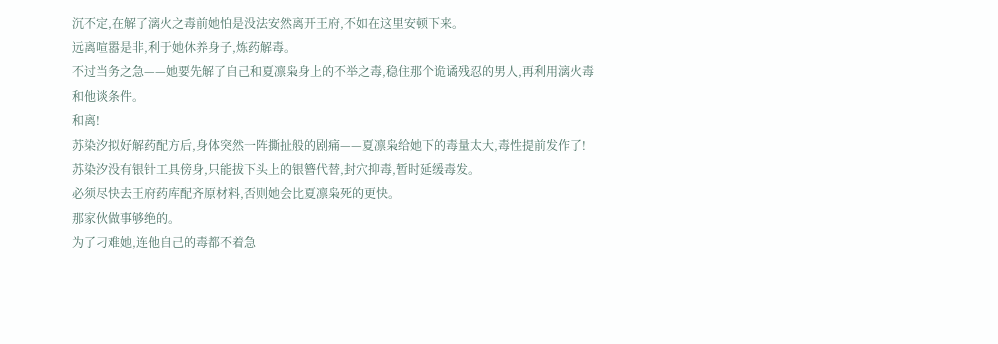沉不定,在解了漓火之毒前她怕是没法安然离开王府,不如在这里安顿下来。
远离喧嚣是非,利于她休养身子,炼药解毒。
不过当务之急——她要先解了自己和夏凛枭身上的不举之毒,稳住那个诡谲残忍的男人,再利用漓火毒和他谈条件。
和离!
苏染汐拟好解药配方后,身体突然一阵撕扯般的剧痛——夏凛枭给她下的毒量太大,毒性提前发作了!
苏染汐没有银针工具傍身,只能拔下头上的银簪代替,封穴抑毒,暂时延缓毒发。
必须尽快去王府药库配齐原材料,否则她会比夏凛枭死的更快。
那家伙做事够绝的。
为了刁难她,连他自己的毒都不着急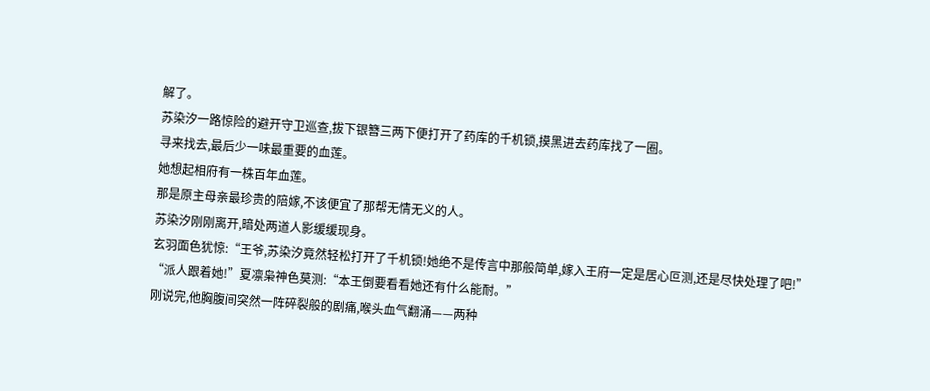解了。
苏染汐一路惊险的避开守卫巡查,拔下银簪三两下便打开了药库的千机锁,摸黑进去药库找了一圈。
寻来找去,最后少一味最重要的血莲。
她想起相府有一株百年血莲。
那是原主母亲最珍贵的陪嫁,不该便宜了那帮无情无义的人。
苏染汐刚刚离开,暗处两道人影缓缓现身。
玄羽面色犹惊:“王爷,苏染汐竟然轻松打开了千机锁!她绝不是传言中那般简单,嫁入王府一定是居心叵测,还是尽快处理了吧!”
“派人跟着她!”夏凛枭神色莫测:“本王倒要看看她还有什么能耐。”
刚说完,他胸腹间突然一阵碎裂般的剧痛,喉头血气翻涌——两种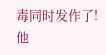毒同时发作了!
他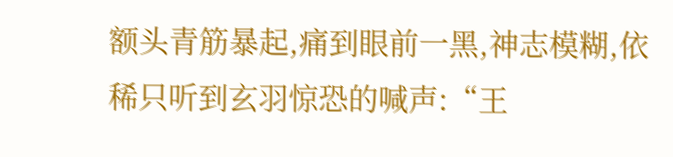额头青筋暴起,痛到眼前一黑,神志模糊,依稀只听到玄羽惊恐的喊声:“王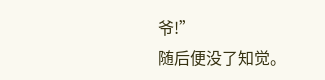爷!”
随后便没了知觉。